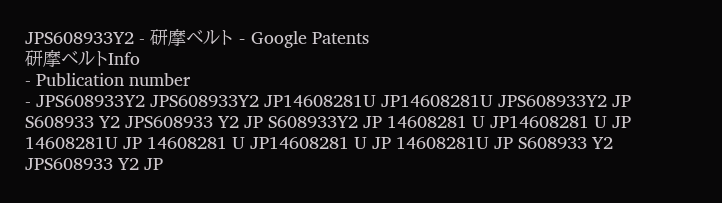JPS608933Y2 - 研摩ベルト - Google Patents
研摩ベルトInfo
- Publication number
- JPS608933Y2 JPS608933Y2 JP14608281U JP14608281U JPS608933Y2 JP S608933 Y2 JPS608933 Y2 JP S608933Y2 JP 14608281 U JP14608281 U JP 14608281U JP 14608281 U JP14608281 U JP 14608281U JP S608933 Y2 JPS608933 Y2 JP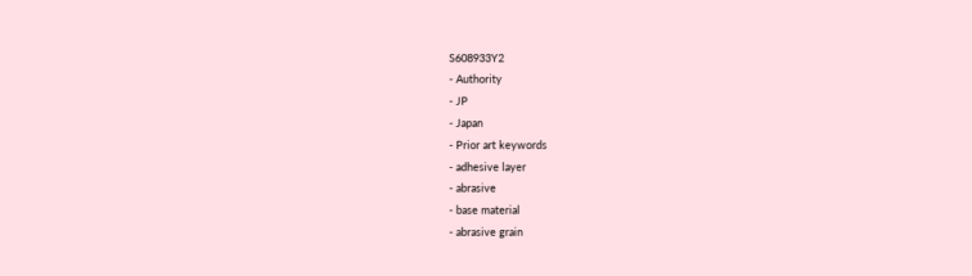S608933Y2
- Authority
- JP
- Japan
- Prior art keywords
- adhesive layer
- abrasive
- base material
- abrasive grain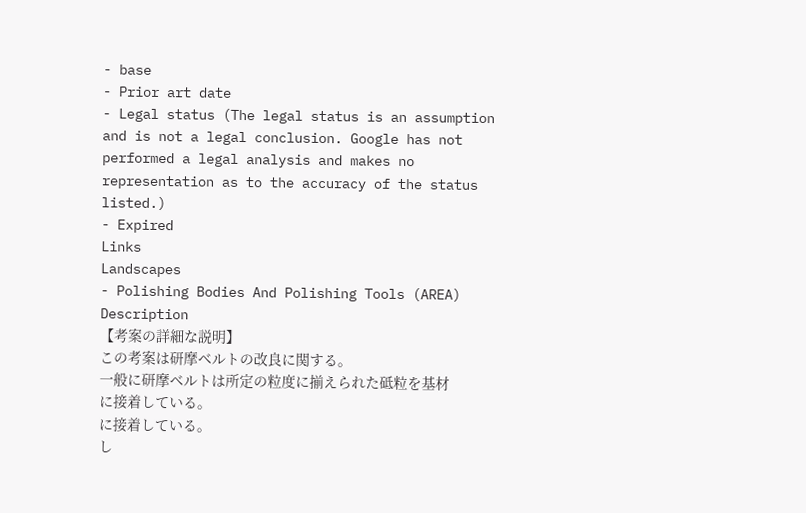- base
- Prior art date
- Legal status (The legal status is an assumption and is not a legal conclusion. Google has not performed a legal analysis and makes no representation as to the accuracy of the status listed.)
- Expired
Links
Landscapes
- Polishing Bodies And Polishing Tools (AREA)
Description
【考案の詳細な説明】
この考案は研摩ベルトの改良に関する。
一般に研摩ベルトは所定の粒度に揃えられた砥粒を基材
に接着している。
に接着している。
し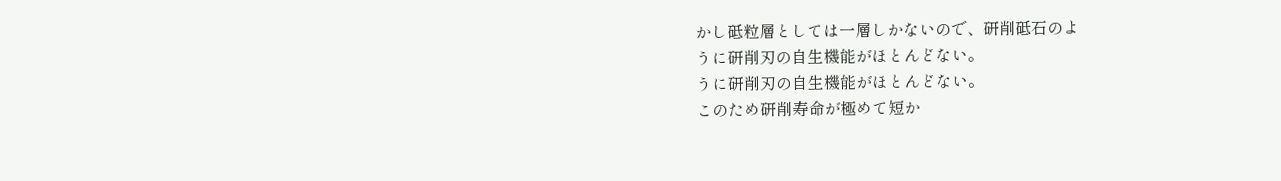かし砥粒層としては一層しかないので、研削砥石のよ
うに研削刃の自生機能がほとんどない。
うに研削刃の自生機能がほとんどない。
このため研削寿命が極めて短か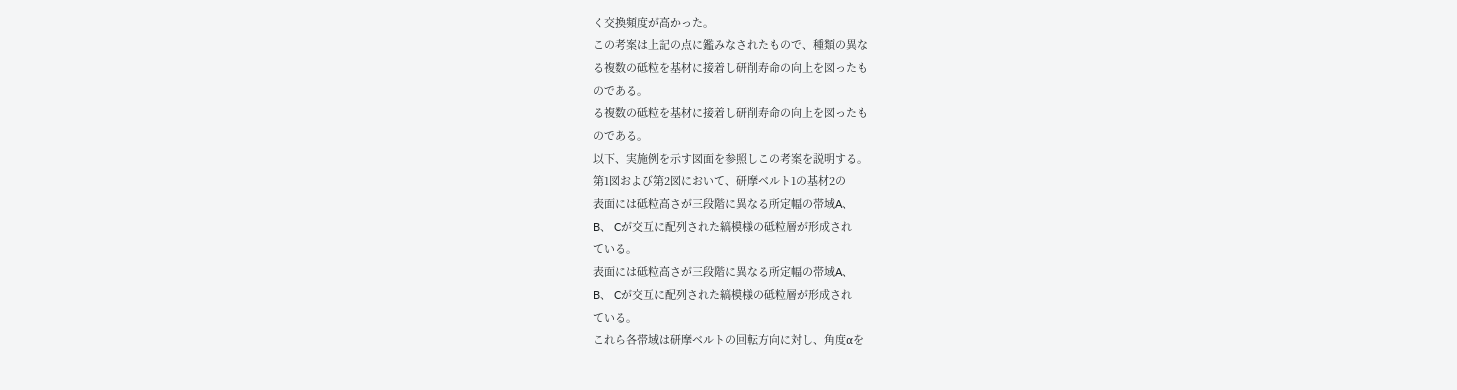く交換頻度が高かった。
この考案は上記の点に鑑みなされたもので、種類の異な
る複数の砥粒を基材に接着し研削寿命の向上を図ったも
のである。
る複数の砥粒を基材に接着し研削寿命の向上を図ったも
のである。
以下、実施例を示す図面を参照しこの考案を説明する。
第1図および第2図において、研摩ベルト1の基材2の
表面には砥粒高さが三段階に異なる所定幅の帯域A、
B、 Cが交互に配列された縞模様の砥粒層が形成され
ている。
表面には砥粒高さが三段階に異なる所定幅の帯域A、
B、 Cが交互に配列された縞模様の砥粒層が形成され
ている。
これら各帯域は研摩ベルトの回転方向に対し、角度αを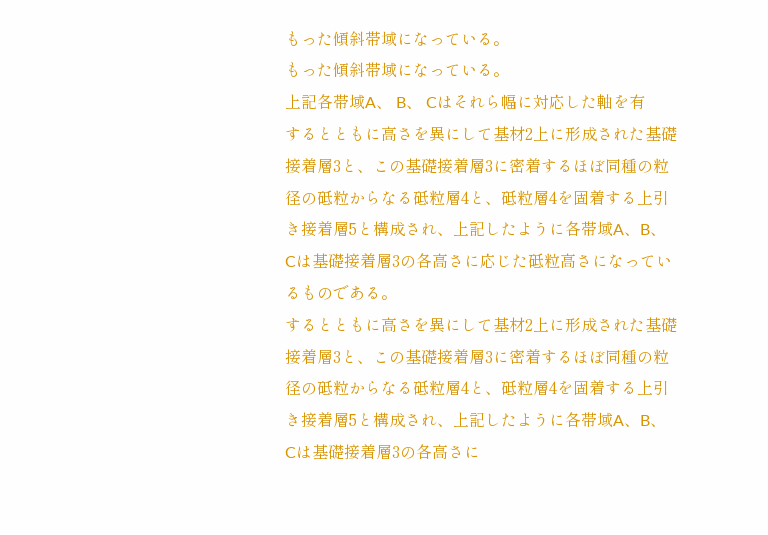もった傾斜帯域になっている。
もった傾斜帯域になっている。
上記各帯域A、 B、 Cはそれら幅に対応した軸を有
するとともに高さを異にして基材2上に形成された基礎
接着層3と、この基礎接着層3に密着するほぼ同種の粒
径の砥粒からなる砥粒層4と、砥粒層4を固着する上引
き接着層5と構成され、上記したように各帯域A、B、
Cは基礎接着層3の各高さに応じた砥粒高さになってい
るものである。
するとともに高さを異にして基材2上に形成された基礎
接着層3と、この基礎接着層3に密着するほぼ同種の粒
径の砥粒からなる砥粒層4と、砥粒層4を固着する上引
き接着層5と構成され、上記したように各帯域A、B、
Cは基礎接着層3の各高さに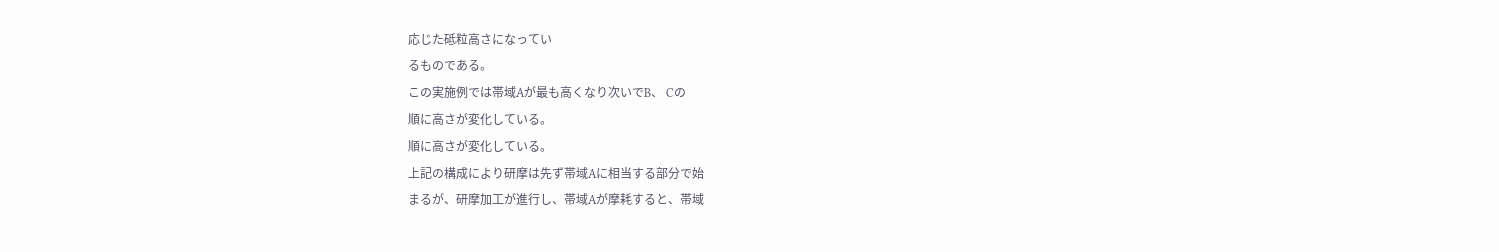応じた砥粒高さになってい
るものである。
この実施例では帯域Aが最も高くなり次いでB、 Cの
順に高さが変化している。
順に高さが変化している。
上記の構成により研摩は先ず帯域Aに相当する部分で始
まるが、研摩加工が進行し、帯域Aが摩耗すると、帯域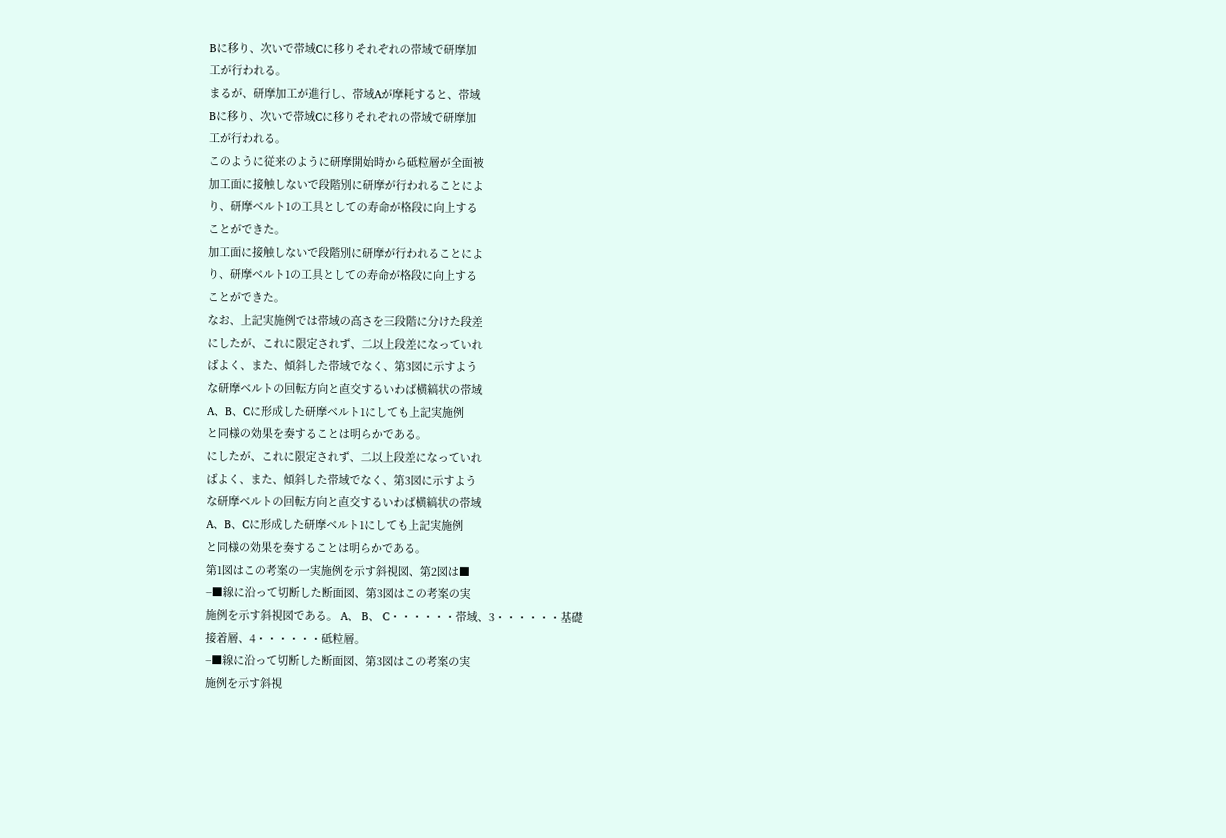Bに移り、次いで帯域Cに移りそれぞれの帯域で研摩加
工が行われる。
まるが、研摩加工が進行し、帯域Aが摩耗すると、帯域
Bに移り、次いで帯域Cに移りそれぞれの帯域で研摩加
工が行われる。
このように従来のように研摩開始時から砥粒層が全面被
加工面に接触しないで段階別に研摩が行われることによ
り、研摩ベルト1の工具としての寿命が格段に向上する
ことができた。
加工面に接触しないで段階別に研摩が行われることによ
り、研摩ベルト1の工具としての寿命が格段に向上する
ことができた。
なお、上記実施例では帯域の高さを三段階に分けた段差
にしたが、これに限定されず、二以上段差になっていれ
ばよく、また、傾斜した帯域でなく、第3図に示すよう
な研摩ベルトの回転方向と直交するいわば横縞状の帯域
A、B、Cに形成した研摩ベルト1にしても上記実施例
と同様の効果を奏することは明らかである。
にしたが、これに限定されず、二以上段差になっていれ
ばよく、また、傾斜した帯域でなく、第3図に示すよう
な研摩ベルトの回転方向と直交するいわば横縞状の帯域
A、B、Cに形成した研摩ベルト1にしても上記実施例
と同様の効果を奏することは明らかである。
第1図はこの考案の一実施例を示す斜視図、第2図は■
−■線に沿って切断した断面図、第3図はこの考案の実
施例を示す斜視図である。 A、 B、 C・・・・・・帯域、3・・・・・・基礎
接着層、4・・・・・・砥粒層。
−■線に沿って切断した断面図、第3図はこの考案の実
施例を示す斜視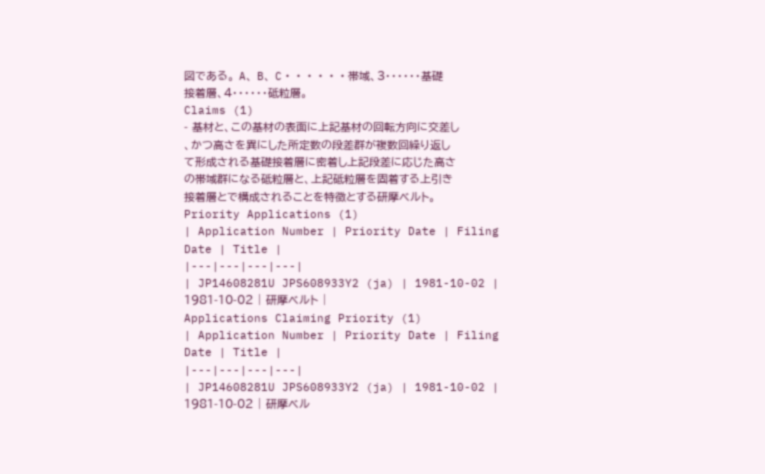図である。 A、 B、 C・・・・・・帯域、3・・・・・・基礎
接着層、4・・・・・・砥粒層。
Claims (1)
- 基材と、この基材の表面に上記基材の回転方向に交差し
、かつ高さを異にした所定数の段差群が複数回繰り返し
て形成される基礎接着層に密着し上記段差に応じた高さ
の帯域群になる砥粒層と、上記砥粒層を固着する上引き
接着層とで構成されることを特徴とする研摩ベルト。
Priority Applications (1)
| Application Number | Priority Date | Filing Date | Title |
|---|---|---|---|
| JP14608281U JPS608933Y2 (ja) | 1981-10-02 | 1981-10-02 | 研摩ベルト |
Applications Claiming Priority (1)
| Application Number | Priority Date | Filing Date | Title |
|---|---|---|---|
| JP14608281U JPS608933Y2 (ja) | 1981-10-02 | 1981-10-02 | 研摩ベル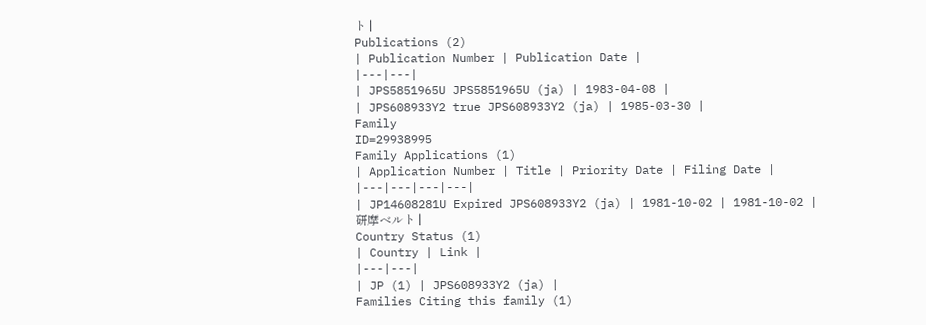ト |
Publications (2)
| Publication Number | Publication Date |
|---|---|
| JPS5851965U JPS5851965U (ja) | 1983-04-08 |
| JPS608933Y2 true JPS608933Y2 (ja) | 1985-03-30 |
Family
ID=29938995
Family Applications (1)
| Application Number | Title | Priority Date | Filing Date |
|---|---|---|---|
| JP14608281U Expired JPS608933Y2 (ja) | 1981-10-02 | 1981-10-02 | 研摩ベルト |
Country Status (1)
| Country | Link |
|---|---|
| JP (1) | JPS608933Y2 (ja) |
Families Citing this family (1)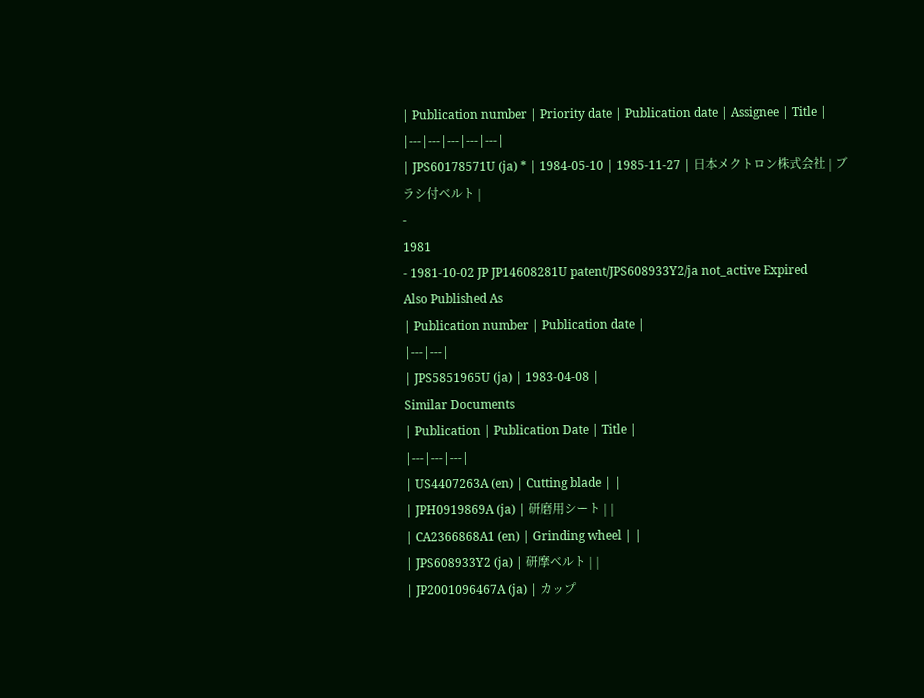| Publication number | Priority date | Publication date | Assignee | Title |
|---|---|---|---|---|
| JPS60178571U (ja) * | 1984-05-10 | 1985-11-27 | 日本メクトロン株式会社 | ブラシ付ベルト |
-
1981
- 1981-10-02 JP JP14608281U patent/JPS608933Y2/ja not_active Expired
Also Published As
| Publication number | Publication date |
|---|---|
| JPS5851965U (ja) | 1983-04-08 |
Similar Documents
| Publication | Publication Date | Title |
|---|---|---|
| US4407263A (en) | Cutting blade | |
| JPH0919869A (ja) | 研磨用シート | |
| CA2366868A1 (en) | Grinding wheel | |
| JPS608933Y2 (ja) | 研摩ベルト | |
| JP2001096467A (ja) | カップ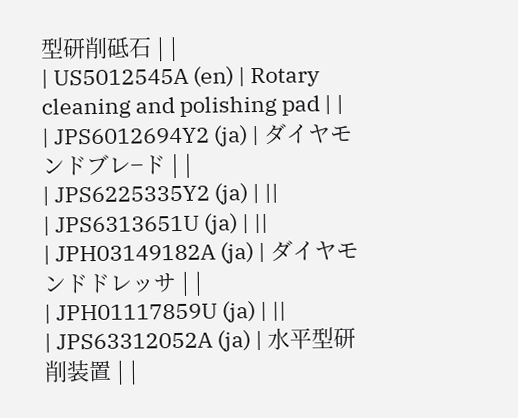型研削砥石 | |
| US5012545A (en) | Rotary cleaning and polishing pad | |
| JPS6012694Y2 (ja) | ダイヤモンドブレ−ド | |
| JPS6225335Y2 (ja) | ||
| JPS6313651U (ja) | ||
| JPH03149182A (ja) | ダイヤモンドドレッサ | |
| JPH01117859U (ja) | ||
| JPS63312052A (ja) | 水平型研削装置 | |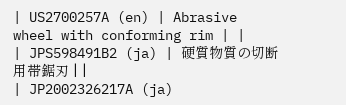| US2700257A (en) | Abrasive wheel with conforming rim | |
| JPS598491B2 (ja) | 硬質物質の切断用帯鋸刃 | |
| JP2002326217A (ja)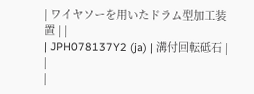| ワイヤソーを用いたドラム型加工装置 | |
| JPH078137Y2 (ja) | 溝付回転砥石 | |
|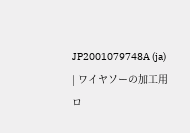JP2001079748A (ja) | ワイヤソーの加工用ロ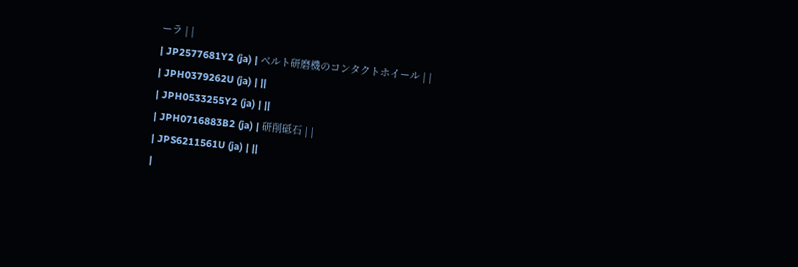ーラ | |
| JP2577681Y2 (ja) | ベルト研磨機のコンタクトホイール | |
| JPH0379262U (ja) | ||
| JPH0533255Y2 (ja) | ||
| JPH0716883B2 (ja) | 研削砥石 | |
| JPS6211561U (ja) | ||
|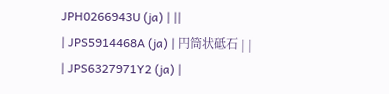JPH0266943U (ja) | ||
| JPS5914468A (ja) | 円筒状砥石 | |
| JPS6327971Y2 (ja) |